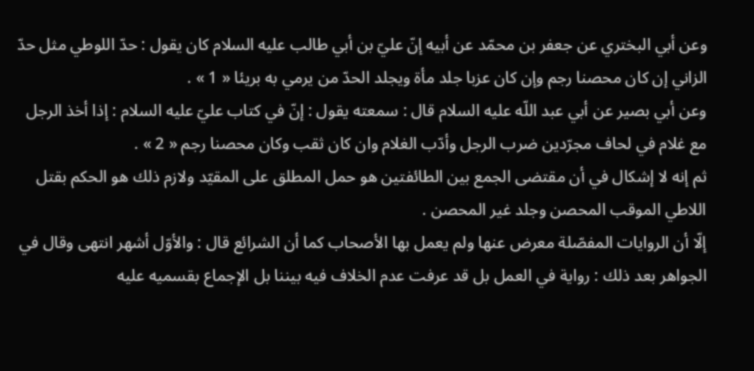وعن أبي البختري عن جعفر بن محمّد عن أبيه إنّ عليّ بن أبي طالب عليه السلام كان يقول : حدّ اللوطي مثل حدّ الزاني إن كان محصنا رجم وإن كان عزبا جلد مأة ويجلد الحدّ من يرمي به بريئا « 1 » .
وعن أبي بصير عن أبي عبد اللّه عليه السلام قال : سمعته يقول : إنّ في كتاب عليّ عليه السلام : إذا أخذ الرجل مع غلام في لحاف مجرّدين ضرب الرجل وأدّب الغلام وان كان ثقب وكان محصنا رجم « 2 » .
ثم إنه لا إشكال في أن مقتضى الجمع بين الطائفتين هو حمل المطلق على المقيّد ولازم ذلك هو الحكم بقتل اللاطي الموقب المحصن وجلد غير المحصن .
إلّا أن الروايات المفصّلة معرض عنها ولم يعمل بها الأصحاب كما أن الشرائع قال : والأوّل أشهر انتهى وقال في الجواهر بعد ذلك : رواية في العمل بل قد عرفت عدم الخلاف فيه بيننا بل الإجماع بقسميه عليه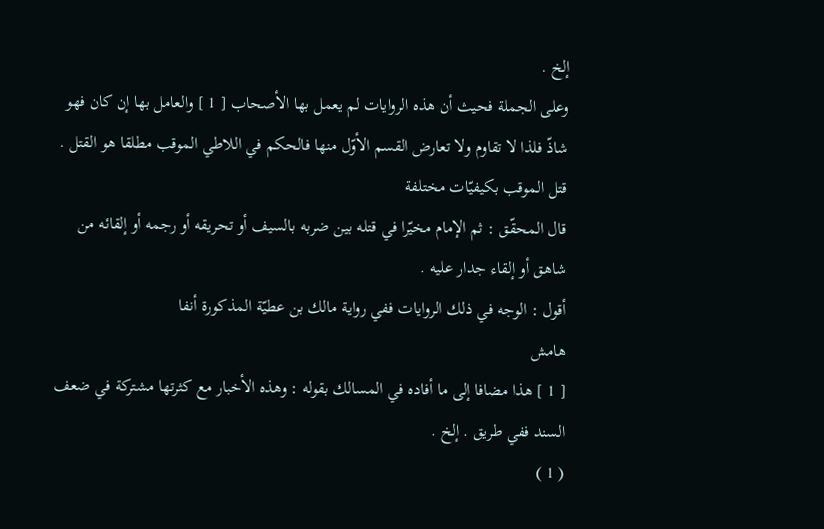إلخ .
وعلى الجملة فحيث أن هذه الروايات لم يعمل بها الأصحاب [ 1 ] والعامل بها إن كان فهو شاذّ فلذا لا تقاوم ولا تعارض القسم الأوّل منها فالحكم في اللاطي الموقب مطلقا هو القتل .
قتل الموقب بكيفيّات مختلفة
قال المحقّق : ثم الإمام مخيّرا في قتله بين ضربه بالسيف أو تحريقه أو رجمه أو إلقائه من شاهق أو إلقاء جدار عليه .
أقول : الوجه في ذلك الروايات ففي رواية مالك بن عطيّة المذكورة أنفا
هامش
[ 1 ] هذا مضافا إلى ما أفاده في المسالك بقوله : وهذه الأخبار مع كثرتها مشتركة في ضعف السند ففي طريق . إلخ .
( 1 )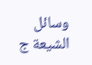وسائل الشيعة ج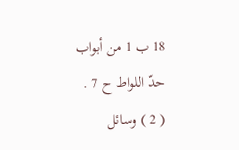18 ب 1 من أبواب حدّ اللواط ح 7 .
( 2 ) وسائل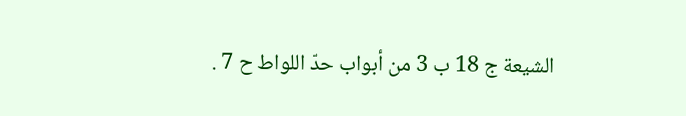الشيعة ج 18 ب 3 من أبواب حدّ اللواط ح 7 .